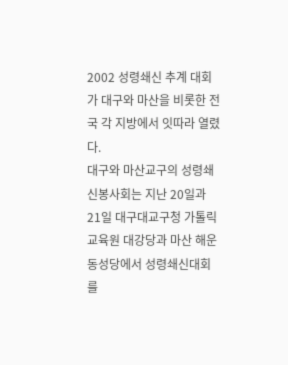2002 성령쇄신 추계 대회가 대구와 마산을 비롯한 전국 각 지방에서 잇따라 열렸다.
대구와 마산교구의 성령쇄신봉사회는 지난 20일과 21일 대구대교구청 가톨릭교육원 대강당과 마산 해운동성당에서 성령쇄신대회를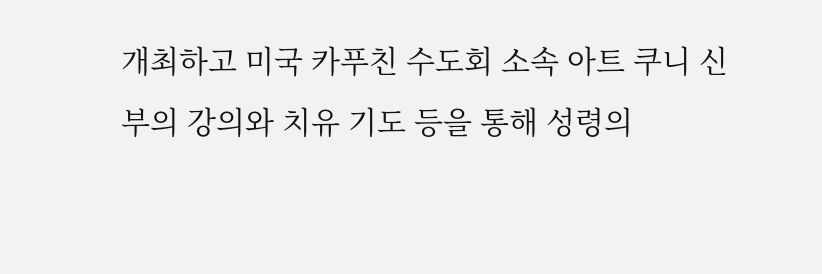개최하고 미국 카푸친 수도회 소속 아트 쿠니 신부의 강의와 치유 기도 등을 통해 성령의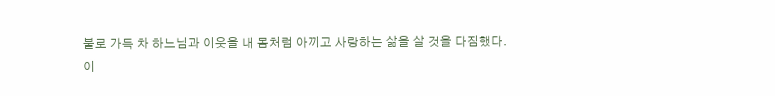불로 가득 차 하느님과 이웃을 내 몸처럼 아끼고 사랑하는 삶을 살 것을 다짐했다.
이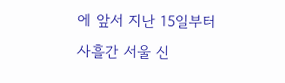에 앞서 지난 15일부터 사흘간 서울 신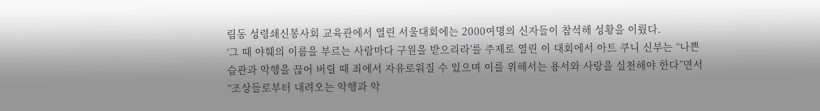림동 성령쇄신봉사회 교육관에서 열린 서울대회에는 2000여명의 신자들이 참석해 성황을 이뤘다.
‘그 때 야훼의 이름을 부르는 사람마다 구원을 받으리라’를 주제로 열린 이 대회에서 아트 쿠니 신부는 “나쁜 습관과 악행을 끊어 버릴 때 죄에서 자유로워질 수 있으며 이를 위해서는 용서와 사랑을 실천해야 한다”면서 “조상들로부터 내려오는 악행과 악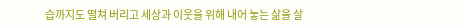습까지도 떨쳐 버리고 세상과 이웃을 위해 내어 놓는 삶을 살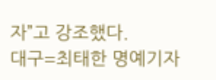자”고 강조했다.
대구=최태한 명예기자